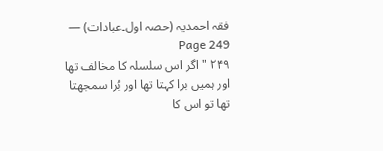فقہ احمدیہ (حصہ اول۔عبادات) — Page 249
۲۴۹ " اگر اس سلسلہ کا مخالف تھا اور ہمیں برا کہتا تھا اور بُرا سمجھتا تھا تو اس کا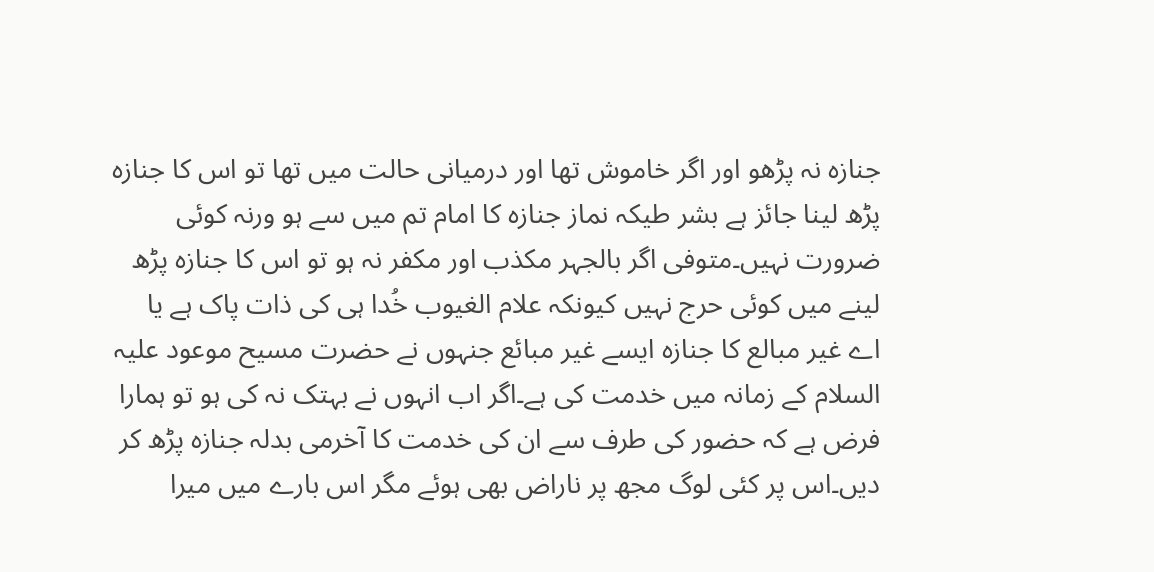جنازہ نہ پڑھو اور اگر خاموش تھا اور درمیانی حالت میں تھا تو اس کا جنازہ پڑھ لینا جائز ہے بشر طیکہ نماز جنازہ کا امام تم میں سے ہو ورنہ کوئی ضرورت نہیں۔متوفی اگر بالجہر مکذب اور مکفر نہ ہو تو اس کا جنازہ پڑھ لینے میں کوئی حرج نہیں کیونکہ علام الغیوب خُدا ہی کی ذات پاک ہے یا اے غیر مبالع کا جنازہ ایسے غیر مبائع جنہوں نے حضرت مسیح موعود علیہ السلام کے زمانہ میں خدمت کی ہے۔اگر اب انہوں نے بہتک نہ کی ہو تو ہمارا فرض ہے کہ حضور کی طرف سے ان کی خدمت کا آخرمی بدلہ جنازہ پڑھ کر دیں۔اس پر کئی لوگ مجھ پر ناراض بھی ہوئے مگر اس بارے میں میرا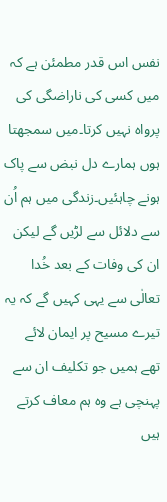نفس اس قدر مطمئن ہے کہ میں کسی کی ناراضگی کی پرواہ نہیں کرتا۔میں سمجھتا ہوں ہمارے دل نبض سے پاک ہونے چاہئیں۔زندگی میں ہم اُن سے دلائل سے لڑیں گے لیکن ان کی وفات کے بعد خُدا تعالٰی سے یہی کہیں گے کہ یہ تیرے مسیح پر ایمان لائے تھے ہمیں جو تکلیف ان سے پہنچی ہے وہ ہم معاف کرتے ہیں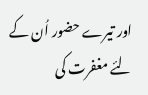اور تیرے حضور اُن کے لئے مغفرت کی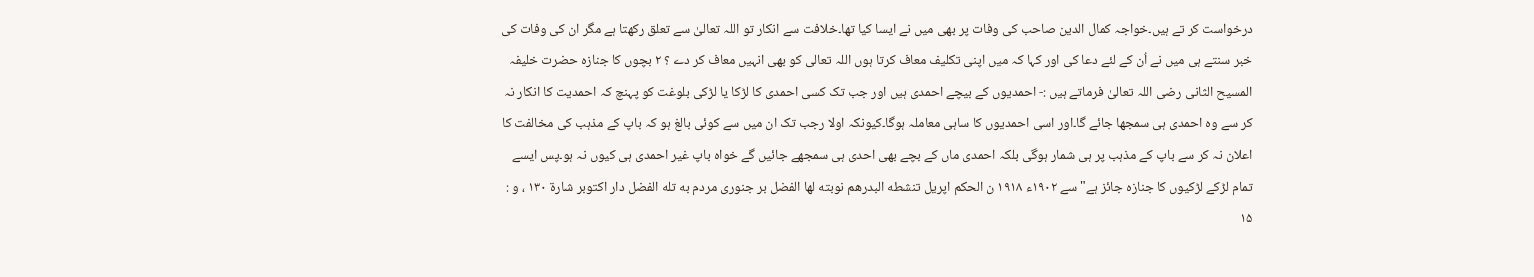درخواست کر تے ہیں۔خواجہ کمال الدین صاحب کی وفات پر بھی میں نے ایسا کیا تھا۔خلافت سے انکار تو اللہ تعالیٰ سے تعلق رکھتا ہے مگر ان کی وفات کی خبر سنتے ہی میں نے اُن کے لئے دعا کی اور کہا کہ میں اپنی تکلیف معاف کرتا ہوں اللہ تعالی کو بھی انہیں معاف کر دے ؟ ۲ بچوں کا جنازہ حضرت خلیفہ المسیح الثانی رضی اللہ تعالیٰ فرماتے ہیں :- احمدیوں کے بیچے احمدی ہیں اور جب تک کسی احمدی کا لڑکا یا لڑکی بلوغت کو پہنچ کہ احمدیت کا انکار نہ کر سے وہ احمدی ہی سمجھا جائے گا۔اور اسی احمدیوں کا ساہی معاملہ ہوگا۔کیونکہ اولا رجب تک ان میں سے کوئی بالغ ہو کہ باپ کے مذہب کی مخالفت کا اعلان نہ کر سے باپ کے مذہب پر ہی شمار ہوگی بلکہ احمدی ماں کے بچے بھی احدی ہی سمجھے جائیں گے خواہ باپ غیر احمدی ہی کیوں نہ ہو۔پس ایسے تمام لڑکے لڑکیوں کا جنازہ جائز ہے" سے ١٩٠٢ء ۱۹۱۸ ن الحکم اپریل تنشطه البدرهم نوبته لها الفضل بر جنوری مردم به تله الفضل دار اکتوبر شارة ۱۳۰ ، و : ۱۵